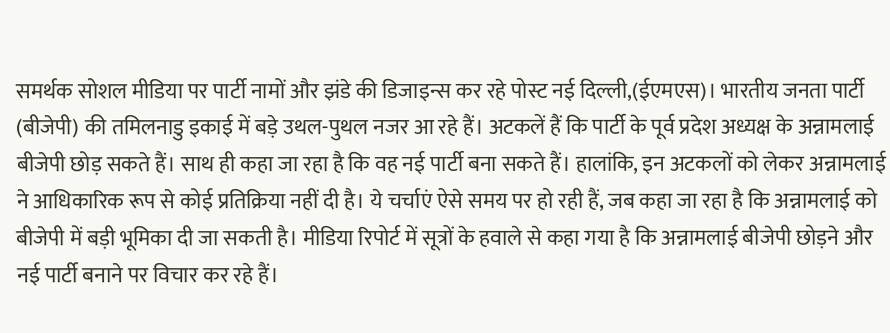समर्थक सोशल मीडिया पर पार्टी नामों और झंडे की डिजाइन्स कर रहे पोस्ट नई दिल्ली,(ईएमएस)। भारतीय जनता पार्टी (बीजेपी) की तमिलनाडु इकाई में बड़े उथल-पुथल नजर आ रहे हैं। अटकलें हैं कि पार्टी के पूर्व प्रदेश अध्यक्ष के अन्नामलाई बीजेपी छोड़ सकते हैं। साथ ही कहा जा रहा है कि वह नई पार्टी बना सकते हैं। हालांकि, इन अटकलों को लेकर अन्नामलाई ने आधिकारिक रूप से कोई प्रतिक्रिया नहीं दी है। ये चर्चाएं ऐसे समय पर हो रही हैं, जब कहा जा रहा है कि अन्नामलाई को बीजेपी में बड़ी भूमिका दी जा सकती है। मीडिया रिपोर्ट में सूत्रों के हवाले से कहा गया है कि अन्नामलाई बीजेपी छोड़ने और नई पार्टी बनाने पर विचार कर रहे हैं।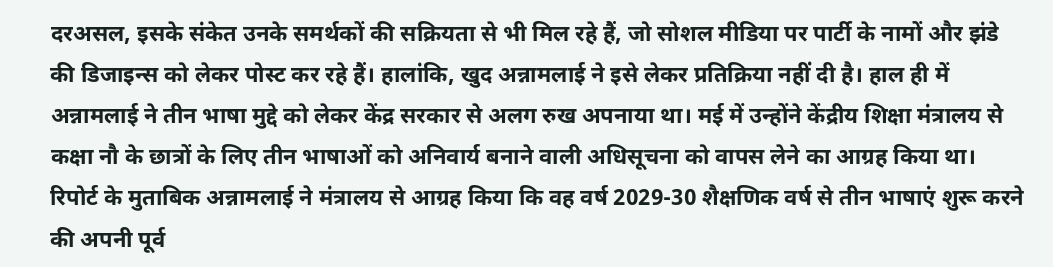दरअसल, इसके संकेत उनके समर्थकों की सक्रियता से भी मिल रहे हैं, जो सोशल मीडिया पर पार्टी के नामों और झंडे की डिजाइन्स को लेकर पोस्ट कर रहे हैं। हालांकि, खुद अन्नामलाई ने इसे लेकर प्रतिक्रिया नहीं दी है। हाल ही में अन्नामलाई ने तीन भाषा मुद्दे को लेकर केंद्र सरकार से अलग रुख अपनाया था। मई में उन्होंने केंद्रीय शिक्षा मंत्रालय से कक्षा नौ के छात्रों के लिए तीन भाषाओं को अनिवार्य बनाने वाली अधिसूचना को वापस लेने का आग्रह किया था। रिपोर्ट के मुताबिक अन्नामलाई ने मंत्रालय से आग्रह किया कि वह वर्ष 2029-30 शैक्षणिक वर्ष से तीन भाषाएं शुरू करने की अपनी पूर्व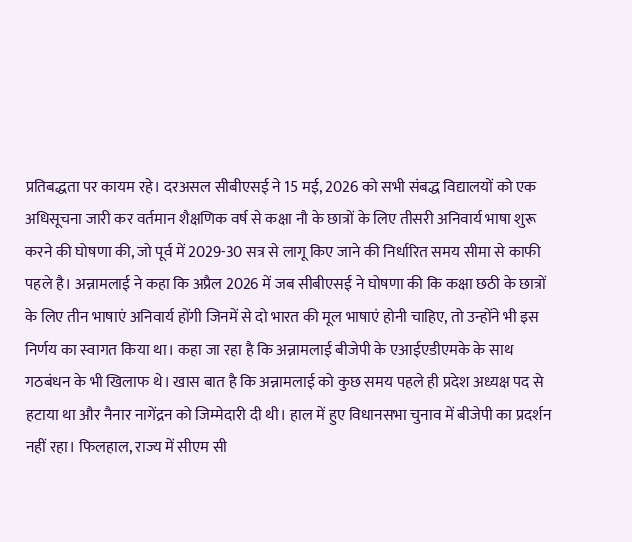प्रतिबद्धता पर कायम रहे। दरअसल सीबीएसई ने 15 मई, 2026 को सभी संबद्ध विद्यालयों को एक अधिसूचना जारी कर वर्तमान शैक्षणिक वर्ष से कक्षा नौ के छात्रों के लिए तीसरी अनिवार्य भाषा शुरू करने की घोषणा की, जो पूर्व में 2029-30 सत्र से लागू किए जाने की निर्धारित समय सीमा से काफी पहले है। अन्नामलाई ने कहा कि अप्रैल 2026 में जब सीबीएसई ने घोषणा की कि कक्षा छठी के छात्रों के लिए तीन भाषाएं अनिवार्य होंगी जिनमें से दो भारत की मूल भाषाएं होनी चाहिए, तो उन्होंने भी इस निर्णय का स्वागत किया था। कहा जा रहा है कि अन्नामलाई बीजेपी के एआईएडीएमके के साथ गठबंधन के भी खिलाफ थे। खास बात है कि अन्नामलाई को कुछ समय पहले ही प्रदेश अध्यक्ष पद से हटाया था और नैनार नागेंद्रन को जिम्मेदारी दी थी। हाल में हुए विधानसभा चुनाव में बीजेपी का प्रदर्शन नहीं रहा। फिलहाल, राज्य में सीएम सी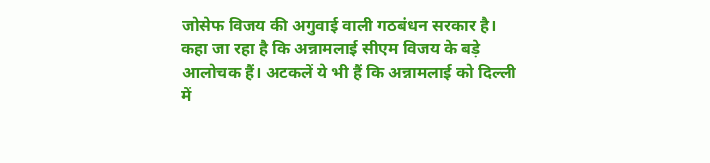जोसेफ विजय की अगुवाई वाली गठबंधन सरकार है। कहा जा रहा है कि अन्नामलाई सीएम विजय के बड़े आलोचक हैं। अटकलें ये भी हैं कि अन्नामलाई को दिल्ली में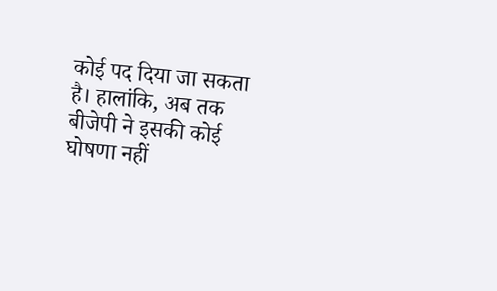कोई पद दिया जा सकता है। हालांकि, अब तक बीजेपी ने इसकी कोई घोषणा नहीं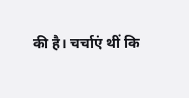की है। चर्चाएं थीं कि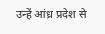उन्हें आंध्र प्रदेश से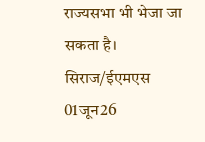राज्यसभा भी भेजा जा सकता है। सिराज/ईएमएस 01जून26